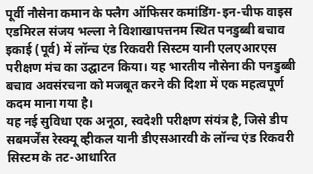पूर्वी नौसेना कमान के फ्लैग ऑफिसर कमांडिंग-इन-चीफ वाइस एडमिरल संजय भल्ला ने विशाखापत्तनम स्थित पनडुब्बी बचाव इकाई (पूर्व) में लॉन्च एंड रिकवरी सिस्टम यानी एलएआरएस परीक्षण मंच का उद्घाटन किया। यह भारतीय नौसेना की पनडुब्बी बचाव अवसंरचना को मजबूत करने की दिशा में एक महत्वपूर्ण कदम माना गया है।
यह नई सुविधा एक अनूठा, स्वदेशी परीक्षण संयंत्र है, जिसे डीप सबमर्जेंस रेस्क्यू व्हीकल यानी डीएसआरवी के लॉन्च एंड रिकवरी सिस्टम के तट-आधारित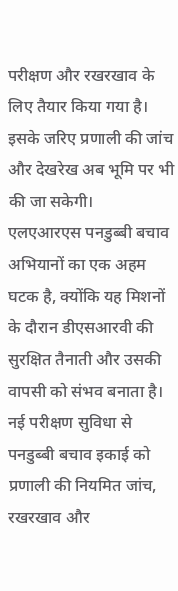परीक्षण और रखरखाव के लिए तैयार किया गया है। इसके जरिए प्रणाली की जांच और देखरेख अब भूमि पर भी की जा सकेगी।
एलएआरएस पनडुब्बी बचाव अभियानों का एक अहम घटक है, क्योंकि यह मिशनों के दौरान डीएसआरवी की सुरक्षित तैनाती और उसकी वापसी को संभव बनाता है। नई परीक्षण सुविधा से पनडुब्बी बचाव इकाई को प्रणाली की नियमित जांच, रखरखाव और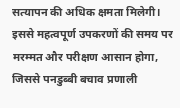सत्यापन की अधिक क्षमता मिलेगी।
इससे महत्वपूर्ण उपकरणों की समय पर मरम्मत और परीक्षण आसान होगा, जिससे पनडुब्बी बचाव प्रणाली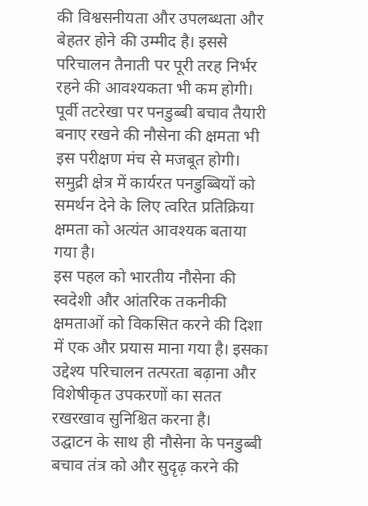की विश्वसनीयता और उपलब्धता और बेहतर होने की उम्मीद है। इससे परिचालन तैनाती पर पूरी तरह निर्भर रहने की आवश्यकता भी कम होगी।
पूर्वी तटरेखा पर पनडुब्बी बचाव तैयारी बनाए रखने की नौसेना की क्षमता भी इस परीक्षण मंच से मजबूत होगी। समुद्री क्षेत्र में कार्यरत पनडुब्बियों को समर्थन देने के लिए त्वरित प्रतिक्रिया क्षमता को अत्यंत आवश्यक बताया गया है।
इस पहल को भारतीय नौसेना की स्वदेशी और आंतरिक तकनीकी क्षमताओं को विकसित करने की दिशा में एक और प्रयास माना गया है। इसका उद्देश्य परिचालन तत्परता बढ़ाना और विशेषीकृत उपकरणों का सतत रखरखाव सुनिश्चित करना है।
उद्घाटन के साथ ही नौसेना के पनडुब्बी बचाव तंत्र को और सुदृढ़ करने की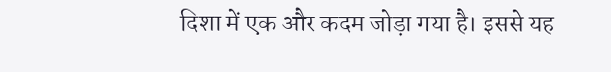दिशा में एक और कदम जोड़ा गया है। इससे यह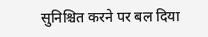सुनिश्चित करने पर बल दिया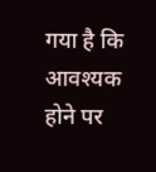गया है कि आवश्यक होने पर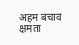अहम बचाव क्षमता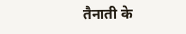तैनाती के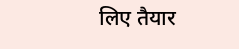लिए तैयार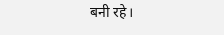बनी रहे।